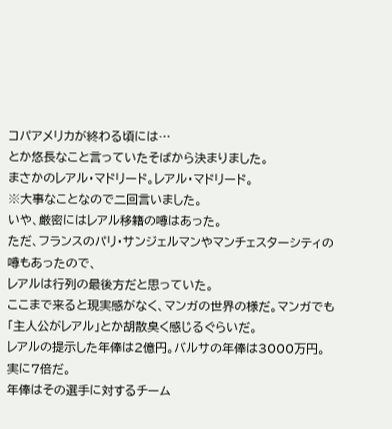コパアメリカが終わる頃には…
とか悠長なこと言っていたそばから決まりました。
まさかのレアル・マドリード。レアル・マドリード。
※大事なことなので二回言いました。
いや、厳密にはレアル移籍の噂はあった。
ただ、フランスのパリ・サンジェルマンやマンチェスターシティの噂もあったので、
レアルは行列の最後方だと思っていた。
ここまで来ると現実感がなく、マンガの世界の様だ。マンガでも「主人公がレアル」とか胡散臭く感じるぐらいだ。
レアルの提示した年俸は2億円。バルサの年俸は3000万円。実に7倍だ。
年俸はその選手に対するチーム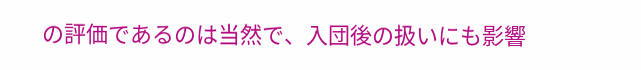の評価であるのは当然で、入団後の扱いにも影響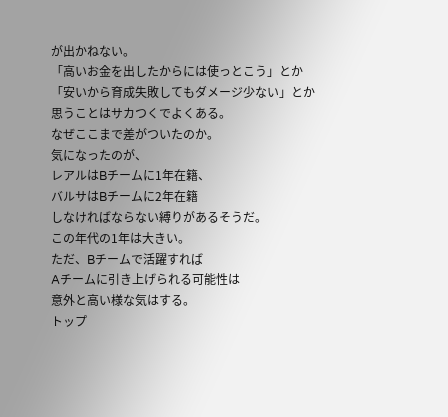が出かねない。
「高いお金を出したからには使っとこう」とか
「安いから育成失敗してもダメージ少ない」とか
思うことはサカつくでよくある。
なぜここまで差がついたのか。
気になったのが、
レアルはBチームに1年在籍、
バルサはBチームに2年在籍
しなければならない縛りがあるそうだ。
この年代の1年は大きい。
ただ、Bチームで活躍すれば
Aチームに引き上げられる可能性は
意外と高い様な気はする。
トップ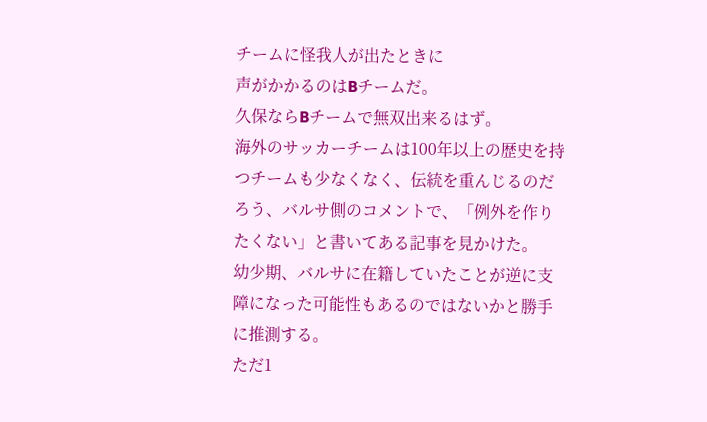チームに怪我人が出たときに
声がかかるのはBチームだ。
久保ならBチームで無双出来るはず。
海外のサッカーチームは100年以上の歴史を持つチームも少なくなく、伝統を重んじるのだろう、バルサ側のコメントで、「例外を作りたくない」と書いてある記事を見かけた。
幼少期、バルサに在籍していたことが逆に支障になった可能性もあるのではないかと勝手に推測する。
ただ1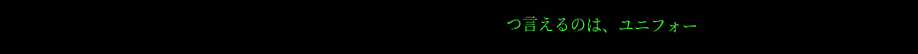つ言えるのは、ユニフォー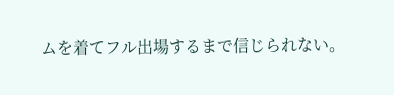ムを着てフル出場するまで信じられない。